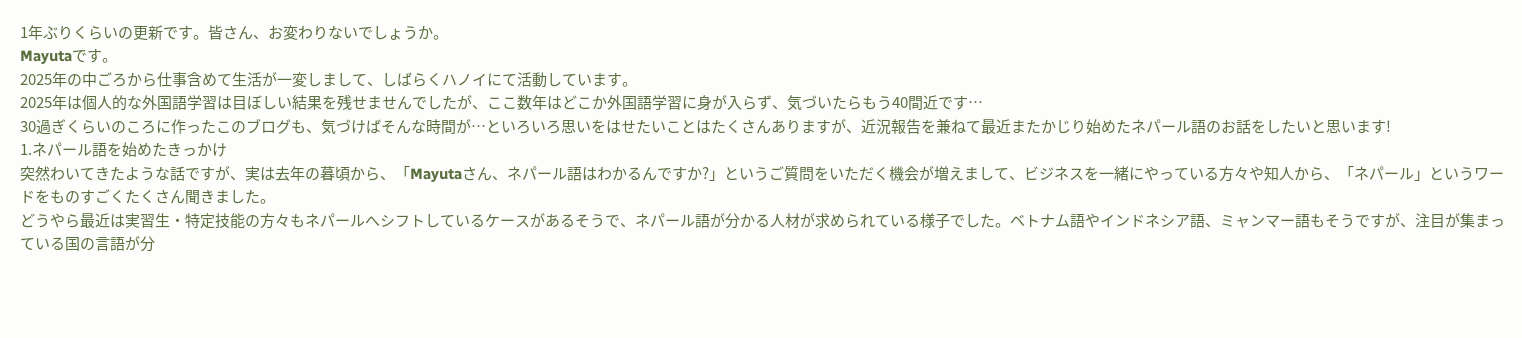1年ぶりくらいの更新です。皆さん、お変わりないでしょうか。
Mayutaです。
2025年の中ごろから仕事含めて生活が一変しまして、しばらくハノイにて活動しています。
2025年は個人的な外国語学習は目ぼしい結果を残せませんでしたが、ここ数年はどこか外国語学習に身が入らず、気づいたらもう40間近です…
30過ぎくらいのころに作ったこのブログも、気づけばそんな時間が…といろいろ思いをはせたいことはたくさんありますが、近況報告を兼ねて最近またかじり始めたネパール語のお話をしたいと思います!
1.ネパール語を始めたきっかけ
突然わいてきたような話ですが、実は去年の暮頃から、「Mayutaさん、ネパール語はわかるんですか?」というご質問をいただく機会が増えまして、ビジネスを一緒にやっている方々や知人から、「ネパール」というワードをものすごくたくさん聞きました。
どうやら最近は実習生・特定技能の方々もネパールへシフトしているケースがあるそうで、ネパール語が分かる人材が求められている様子でした。ベトナム語やインドネシア語、ミャンマー語もそうですが、注目が集まっている国の言語が分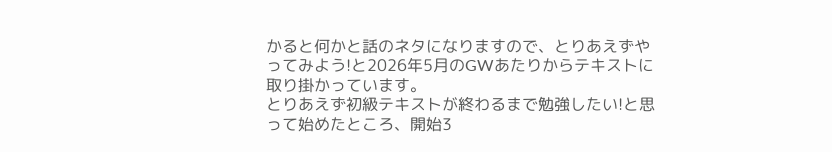かると何かと話のネタになりますので、とりあえずやってみよう!と2026年5月のGWあたりからテキストに取り掛かっています。
とりあえず初級テキストが終わるまで勉強したい!と思って始めたところ、開始3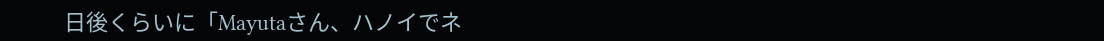日後くらいに「Mayutaさん、ハノイでネ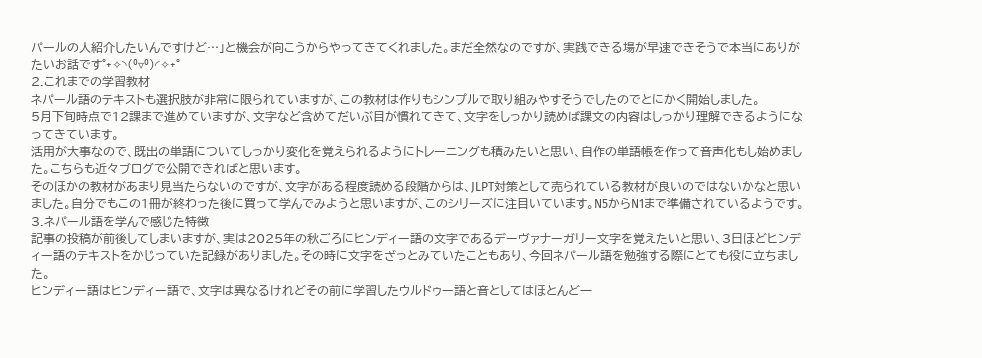パールの人紹介したいんですけど…」と機会が向こうからやってきてくれました。まだ全然なのですが、実践できる場が早速できそうで本当にありがたいお話です°˖✧◝(⁰▿⁰)◜✧˖°
2.これまでの学習教材
ネパール語のテキストも選択肢が非常に限られていますが、この教材は作りもシンプルで取り組みやすそうでしたのでとにかく開始しました。
5月下旬時点で12課まで進めていますが、文字など含めてだいぶ目が慣れてきて、文字をしっかり読めば課文の内容はしっかり理解できるようになってきています。
活用が大事なので、既出の単語についてしっかり変化を覚えられるようにトレーニングも積みたいと思い、自作の単語帳を作って音声化もし始めました。こちらも近々ブログで公開できればと思います。
そのほかの教材があまり見当たらないのですが、文字がある程度読める段階からは、JLPT対策として売られている教材が良いのではないかなと思いました。自分でもこの1冊が終わった後に買って学んでみようと思いますが、このシリーズに注目いています。N5からN1まで準備されているようです。
3.ネパール語を学んで感じた特徴
記事の投稿が前後してしまいますが、実は2025年の秋ごろにヒンディー語の文字であるデーヴァナーガリー文字を覚えたいと思い、3日ほどヒンディー語のテキストをかじっていた記録がありました。その時に文字をざっとみていたこともあり、今回ネパール語を勉強する際にとても役に立ちました。
ヒンディー語はヒンディー語で、文字は異なるけれどその前に学習したウルドゥー語と音としてはほとんど一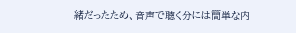緒だったため、音声で聴く分には簡単な内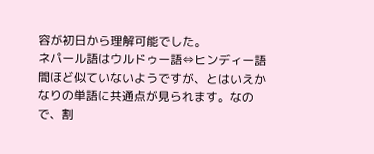容が初日から理解可能でした。
ネパール語はウルドゥー語⇔ヒンディー語間ほど似ていないようですが、とはいえかなりの単語に共通点が見られます。なので、割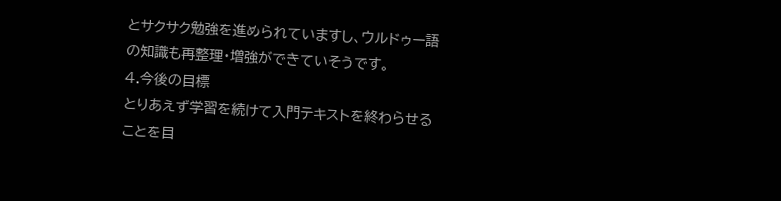とサクサク勉強を進められていますし、ウルドゥー語の知識も再整理・増強ができていそうです。
4.今後の目標
とりあえず学習を続けて入門テキストを終わらせることを目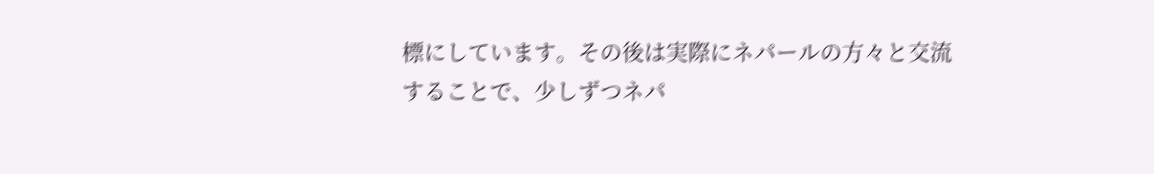標にしています。その後は実際にネパールの方々と交流することで、少しずつネパ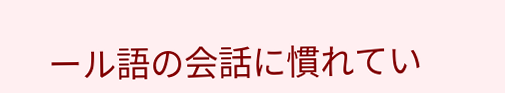ール語の会話に慣れてい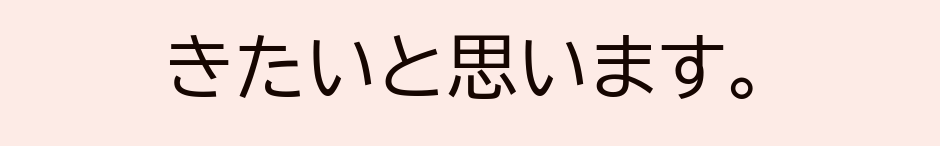きたいと思います。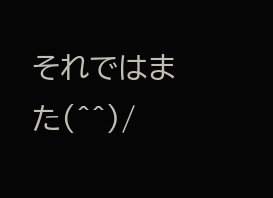それではまた(^^)/